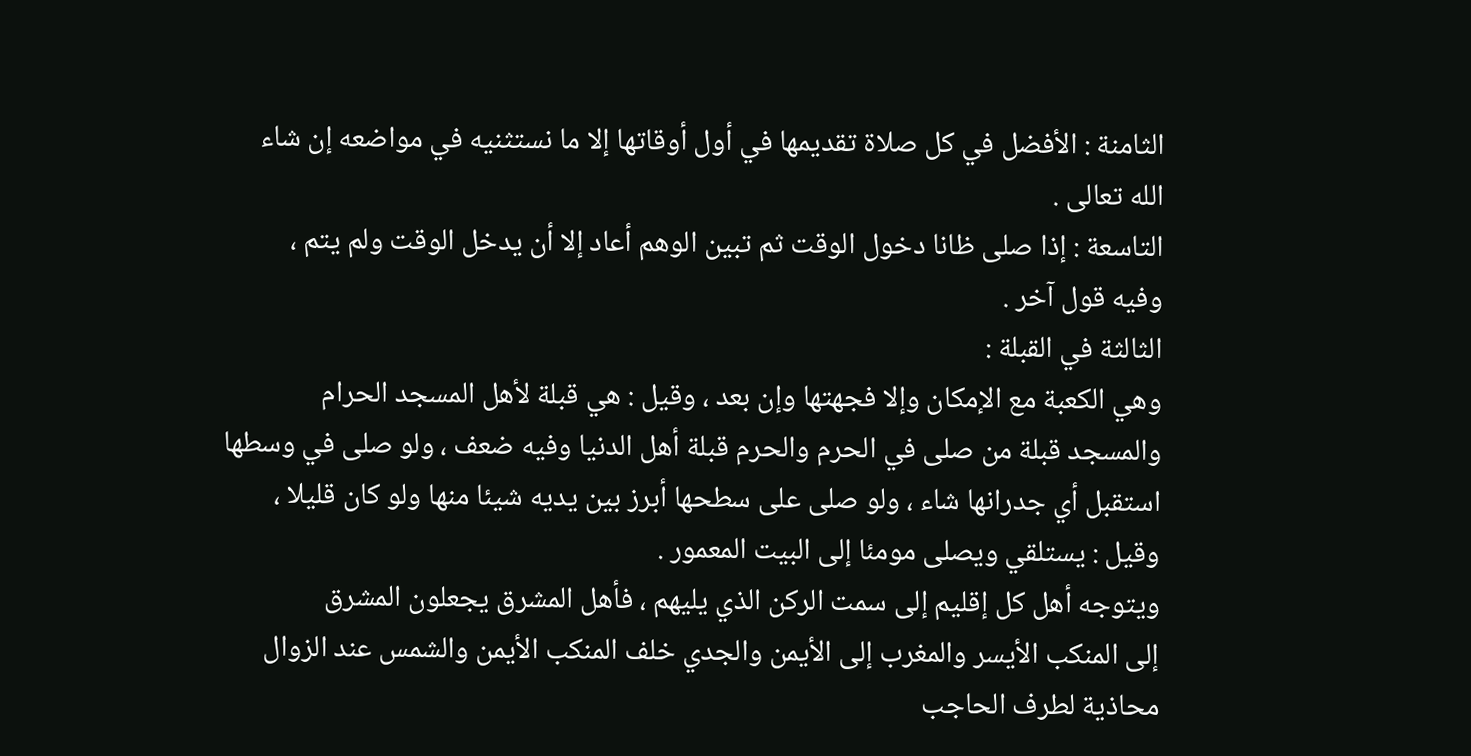الثامنة : الأفضل في كل صلاة تقديمها في أول أوقاتها إلا ما نستثنيه في مواضعه إن شاء
الله تعالى .
التاسعة : إذا صلى ظانا دخول الوقت ثم تبين الوهم أعاد إلا أن يدخل الوقت ولم يتم ،
وفيه قول آخر .
الثالثة في القبلة :
وهي الكعبة مع الإمكان وإلا فجهتها وإن بعد ، وقيل : هي قبلة لأهل المسجد الحرام
والمسجد قبلة من صلى في الحرم والحرم قبلة أهل الدنيا وفيه ضعف ، ولو صلى في وسطها
استقبل أي جدرانها شاء ، ولو صلى على سطحها أبرز بين يديه شيئا منها ولو كان قليلا ،
وقيل : يستلقي ويصلى مومئا إلى البيت المعمور .
ويتوجه أهل كل إقليم إلى سمت الركن الذي يليهم ، فأهل المشرق يجعلون المشرق
إلى المنكب الأيسر والمغرب إلى الأيمن والجدي خلف المنكب الأيمن والشمس عند الزوال
محاذية لطرف الحاجب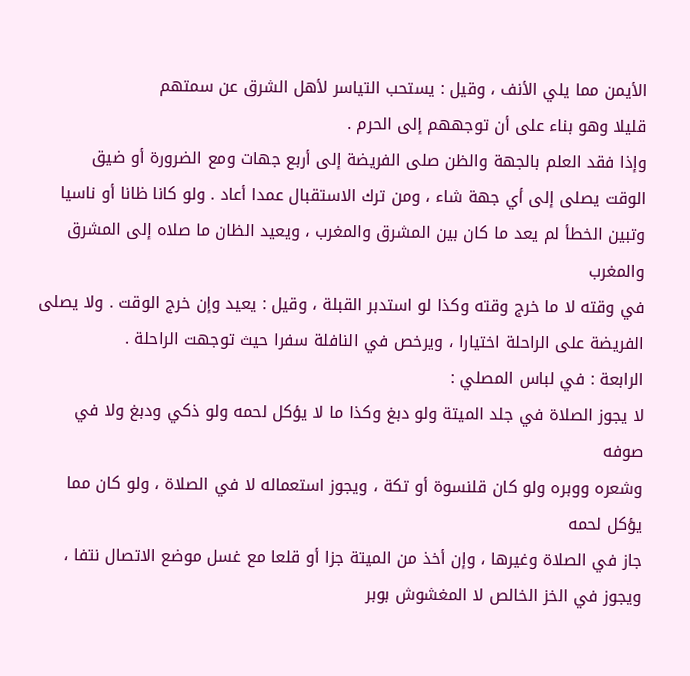الأيمن مما يلي الأنف ، وقيل : يستحب التياسر لأهل الشرق عن سمتهم
قليلا وهو بناء على أن توجههم إلى الحرم .
وإذا فقد العلم بالجهة والظن صلى الفريضة إلى أربع جهات ومع الضرورة أو ضيق
الوقت يصلى إلى أي جهة شاء ، ومن ترك الاستقبال عمدا أعاد . ولو كانا ظانا أو ناسيا
وتبين الخطأ لم يعد ما كان بين المشرق والمغرب ، ويعيد الظان ما صلاه إلى المشرق والمغرب
في وقته لا ما خرج وقته وكذا لو استدبر القبلة ، وقيل : يعيد وإن خرج الوقت . ولا يصلى
الفريضة على الراحلة اختيارا ، ويرخص في النافلة سفرا حيث توجهت الراحلة .
الرابعة : في لباس المصلي :
لا يجوز الصلاة في جلد الميتة ولو دبغ وكذا ما لا يؤكل لحمه ولو ذكي ودبغ ولا في صوفه
وشعره ووبره ولو كان قلنسوة أو تكة ، ويجوز استعماله لا في الصلاة ، ولو كان مما يؤكل لحمه
جاز في الصلاة وغيرها ، وإن أخذ من الميتة جزا أو قلعا مع غسل موضع الاتصال نتفا ،
ويجوز في الخز الخالص لا المغشوش بوبر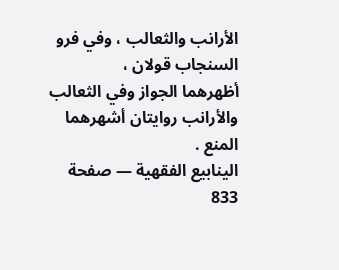الأرانب والثعالب ، وفي فرو السنجاب قولان ،
أظهرهما الجواز وفي الثعالب والأرانب روايتان أشهرهما المنع .
الينابيع الفقهية — صفحة 833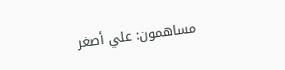مساهمون: علي أصغر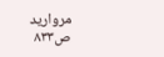مرواريد
ص٨٣٣